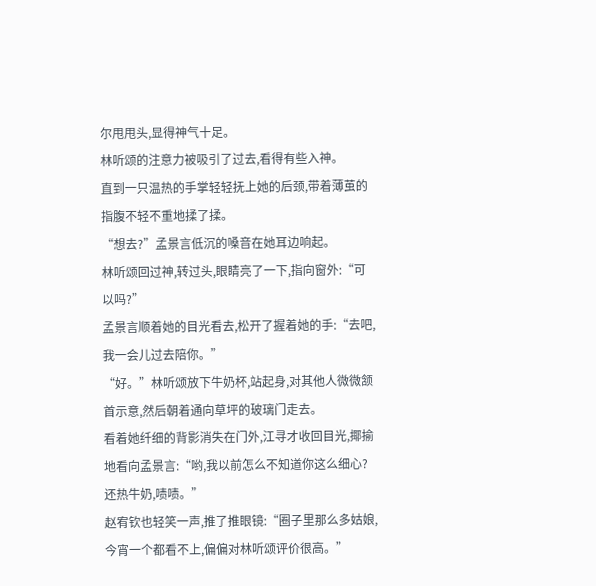尔甩甩头,显得神气十足。
林听颂的注意力被吸引了过去,看得有些入神。
直到一只温热的手掌轻轻抚上她的后颈,带着薄茧的指腹不轻不重地揉了揉。
“想去?”孟景言低沉的嗓音在她耳边响起。
林听颂回过神,转过头,眼睛亮了一下,指向窗外:“可以吗?”
孟景言顺着她的目光看去,松开了握着她的手:“去吧,我一会儿过去陪你。”
“好。”林听颂放下牛奶杯,站起身,对其他人微微颔首示意,然后朝着通向草坪的玻璃门走去。
看着她纤细的背影消失在门外,江寻才收回目光,揶揄地看向孟景言:“哟,我以前怎么不知道你这么细心?还热牛奶,啧啧。”
赵宥钦也轻笑一声,推了推眼镜:“圈子里那么多姑娘,今宵一个都看不上,偏偏对林听颂评价很高。”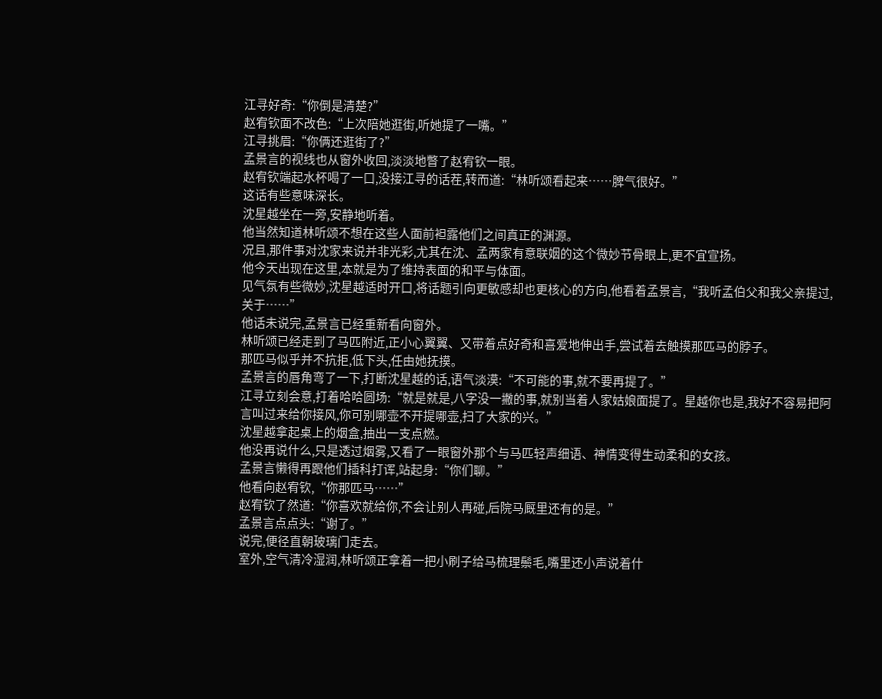江寻好奇:“你倒是清楚?”
赵宥钦面不改色:“上次陪她逛街,听她提了一嘴。”
江寻挑眉:“你俩还逛街了?”
孟景言的视线也从窗外收回,淡淡地瞥了赵宥钦一眼。
赵宥钦端起水杯喝了一口,没接江寻的话茬,转而道:“林听颂看起来……脾气很好。”
这话有些意味深长。
沈星越坐在一旁,安静地听着。
他当然知道林听颂不想在这些人面前袒露他们之间真正的渊源。
况且,那件事对沈家来说并非光彩,尤其在沈、孟两家有意联姻的这个微妙节骨眼上,更不宜宣扬。
他今天出现在这里,本就是为了维持表面的和平与体面。
见气氛有些微妙,沈星越适时开口,将话题引向更敏感却也更核心的方向,他看着孟景言,“我听孟伯父和我父亲提过,关于……”
他话未说完,孟景言已经重新看向窗外。
林听颂已经走到了马匹附近,正小心翼翼、又带着点好奇和喜爱地伸出手,尝试着去触摸那匹马的脖子。
那匹马似乎并不抗拒,低下头,任由她抚摸。
孟景言的唇角弯了一下,打断沈星越的话,语气淡漠:“不可能的事,就不要再提了。”
江寻立刻会意,打着哈哈圆场:“就是就是,八字没一撇的事,就别当着人家姑娘面提了。星越你也是,我好不容易把阿言叫过来给你接风,你可别哪壶不开提哪壶,扫了大家的兴。”
沈星越拿起桌上的烟盒,抽出一支点燃。
他没再说什么,只是透过烟雾,又看了一眼窗外那个与马匹轻声细语、神情变得生动柔和的女孩。
孟景言懒得再跟他们插科打诨,站起身:“你们聊。”
他看向赵宥钦,“你那匹马……”
赵宥钦了然道:“你喜欢就给你,不会让别人再碰,后院马厩里还有的是。”
孟景言点点头:“谢了。”
说完,便径直朝玻璃门走去。
室外,空气清冷湿润,林听颂正拿着一把小刷子给马梳理鬃毛,嘴里还小声说着什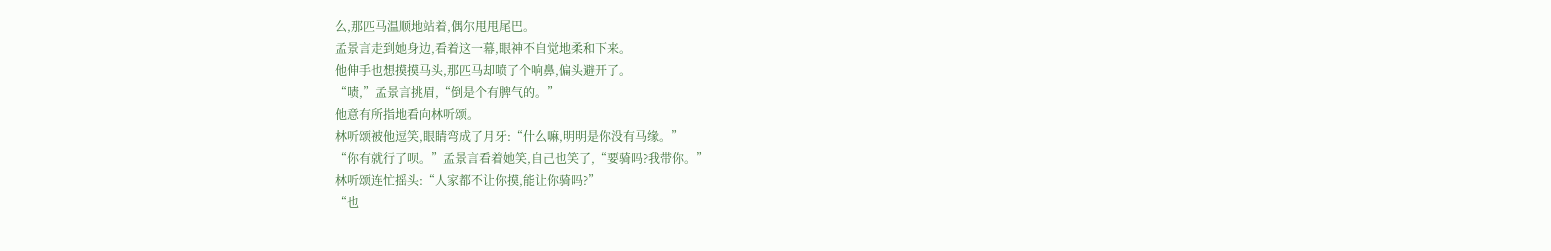么,那匹马温顺地站着,偶尔甩甩尾巴。
孟景言走到她身边,看着这一幕,眼神不自觉地柔和下来。
他伸手也想摸摸马头,那匹马却喷了个响鼻,偏头避开了。
“啧,”孟景言挑眉,“倒是个有脾气的。”
他意有所指地看向林听颂。
林听颂被他逗笑,眼睛弯成了月牙:“什么嘛,明明是你没有马缘。”
“你有就行了呗。”孟景言看着她笑,自己也笑了,“要骑吗?我带你。”
林听颂连忙摇头:“人家都不让你摸,能让你骑吗?”
“也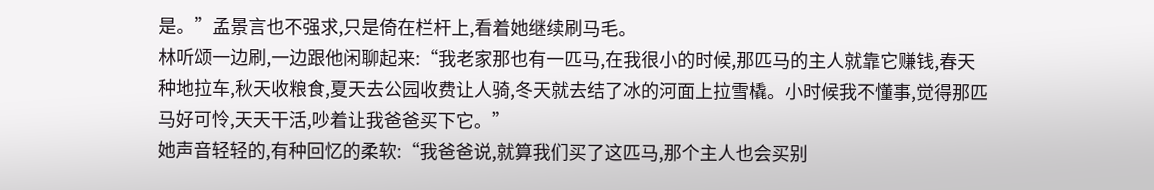是。”孟景言也不强求,只是倚在栏杆上,看着她继续刷马毛。
林听颂一边刷,一边跟他闲聊起来:“我老家那也有一匹马,在我很小的时候,那匹马的主人就靠它赚钱,春天种地拉车,秋天收粮食,夏天去公园收费让人骑,冬天就去结了冰的河面上拉雪橇。小时候我不懂事,觉得那匹马好可怜,天天干活,吵着让我爸爸买下它。”
她声音轻轻的,有种回忆的柔软:“我爸爸说,就算我们买了这匹马,那个主人也会买别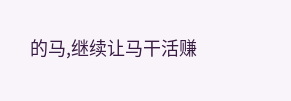的马,继续让马干活赚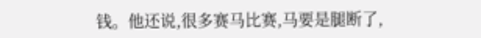钱。他还说,很多赛马比赛,马要是腿断了,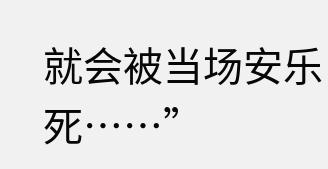就会被当场安乐死……”